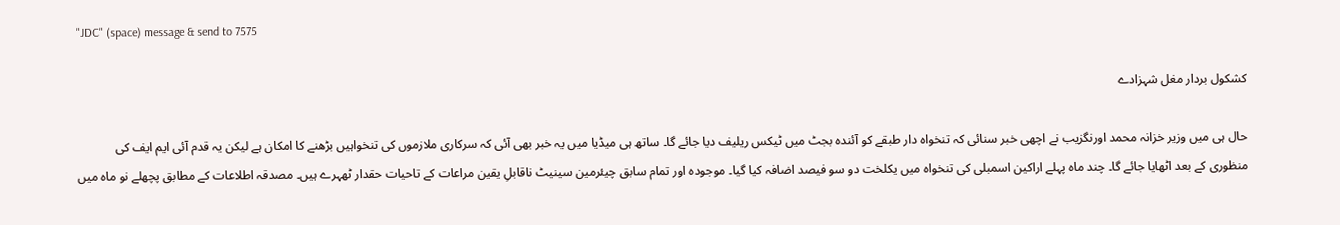"JDC" (space) message & send to 7575

کشکول بردار مغل شہزادے

حال ہی میں وزیر خزانہ محمد اورنگزیب نے اچھی خبر سنائی کہ تنخواہ دار طبقے کو آئندہ بجٹ میں ٹیکس ریلیف دیا جائے گا۔ ساتھ ہی میڈیا میں یہ خبر بھی آئی کہ سرکاری ملازموں کی تنخواہیں بڑھنے کا امکان ہے لیکن یہ قدم آئی ایم ایف کی منظوری کے بعد اٹھایا جائے گا۔ چند ماہ پہلے اراکین اسمبلی کی تنخواہ میں یکلخت دو سو فیصد اضافہ کیا گیا۔ موجودہ اور تمام سابق چیئرمین سینیٹ ناقابلِ یقین مراعات کے تاحیات حقدار ٹھہرے ہیں۔ مصدقہ اطلاعات کے مطابق پچھلے نو ماہ میں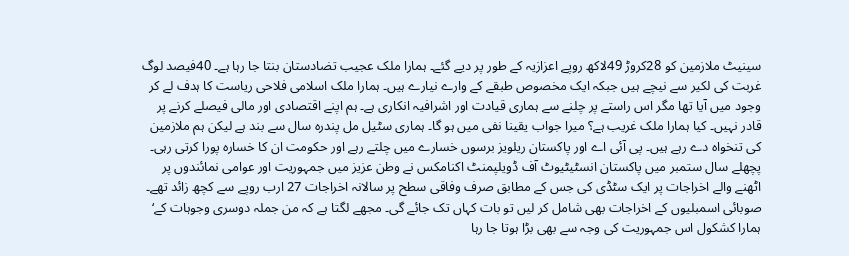سینیٹ ملازمین کو 28کروڑ 49لاکھ روپے اعزازیہ کے طور پر دیے گئے۔ ہمارا ملک عجیب تضادستان بنتا جا رہا ہے۔ 40فیصد لوگ غربت کی لکیر سے نیچے ہیں جبکہ ایک مخصوص طبقے کے وارے نیارے ہیں۔ ہمارا ملک اسلامی فلاحی ریاست کا ہدف لے کر وجود میں آیا تھا مگر اس راستے پر چلنے سے ہماری قیادت اور اشرافیہ انکاری ہے۔ ہم اپنے اقتصادی اور مالی فیصلے کرنے پر قادر نہیں۔ کیا ہمارا ملک غریب ہے؟ میرا جواب یقینا نفی میں ہو گا۔ ہماری سٹیل مل پندرہ سال سے بند ہے لیکن ہم ملازمین کی تنخواہ دے رہے ہیں۔ پی آئی اے اور پاکستان ریلویز برسوں خسارے میں چلتے رہے اور حکومت ان کا خسارہ پورا کرتی رہی۔ پچھلے سال ستمبر میں پاکستان انسٹیٹیوٹ آف ڈویلپمنٹ اکنامکس نے وطن عزیز میں جمہوریت اور عوامی نمائندوں پر اٹھنے والے اخراجات پر ایک سٹڈی کی جس کے مطابق صرف وفاقی سطح پر سالانہ اخراجات 27 ارب روپے سے کچھ زائد تھے۔ صوبائی اسمبلیوں کے اخراجات بھی شامل کر لیں تو بات کہاں تک جائے گی۔ مجھے لگتا ہے کہ من جملہ دوسری وجوہات کے‘ ہمارا کشکول اس جمہوریت کی وجہ سے بھی بڑا ہوتا جا رہا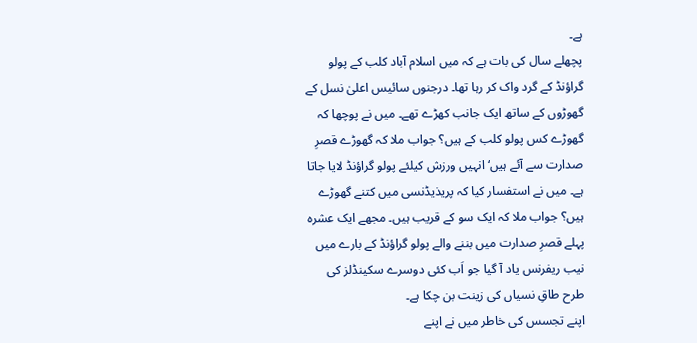ہے۔
پچھلے سال کی بات ہے کہ میں اسلام آباد کلب کے پولو گراؤنڈ کے گرد واک کر رہا تھا۔ درجنوں سائیس اعلیٰ نسل کے گھوڑوں کے ساتھ ایک جانب کھڑے تھے۔ میں نے پوچھا کہ گھوڑے کس پولو کلب کے ہیں؟ جواب ملا کہ گھوڑے قصرِ صدارت سے آئے ہیں‘ انہیں ورزش کیلئے پولو گراؤنڈ لایا جاتا ہے۔ میں نے استفسار کیا کہ پریذیڈنسی میں کتنے گھوڑے ہیں؟ جواب ملا کہ ایک سو کے قریب ہیں۔ مجھے ایک عشرہ پہلے قصرِ صدارت میں بننے والے پولو گراؤنڈ کے بارے میں نیب ریفرنس یاد آ گیا جو اَب کئی دوسرے سکینڈلز کی طرح طاقِ نسیاں کی زینت بن چکا ہے۔
اپنے تجسس کی خاطر میں نے اپنے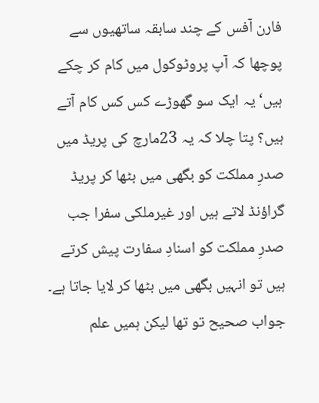فارن آفس کے چند سابقہ ساتھیوں سے پوچھا کہ آپ پروٹوکول میں کام کر چکے ہیں‘ یہ ایک سو گھوڑے کس کس کام آتے ہیں؟ پتا چلا کہ یہ 23مارچ کی پریڈ میں صدرِ مملکت کو بگھی میں بٹھا کر پریڈ گراؤنڈ لاتے ہیں اور غیرملکی سفرا جب صدرِ مملکت کو اسنادِ سفارت پیش کرتے ہیں تو انہیں بگھی میں بٹھا کر لایا جاتا ہے۔ جواب صحیح تو تھا لیکن ہمیں علم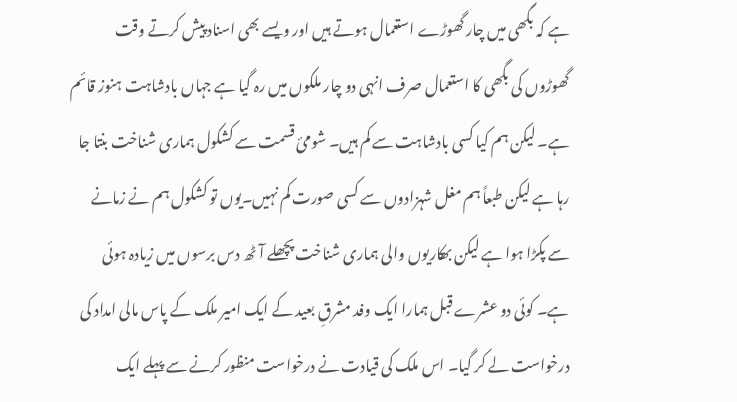ہے کہ بگھی میں چار گھوڑے استعمال ہوتے ہیں اور ویسے بھی اسناد پیش کرتے وقت گھوڑوں کی بگھی کا استعمال صرف انہی دو چار ملکوں میں رہ گیا ہے جہاں بادشاہت ہنوز قائم ہے۔ لیکن ہم کیا کسی بادشاہت سے کم ہیں۔ شومیٔ قسمت سے کشکول ہماری شناخت بنتا جا رہا ہے لیکن طبعاً ہم مغل شہزادوں سے کسی صورت کم نہیں۔یوں تو کشکول ہم نے زمانے سے پکڑا ہوا ہے لیکن بھکاریوں والی ہماری شناخت پچھلے آٹھ دس برسوں میں زیادہ ہوئی ہے۔ کوئی دو عشرے قبل ہمارا ایک وفد مشرقِ بعید کے ایک امیر ملک کے پاس مالی امداد کی درخواست لے کر گیا۔ اس ملک کی قیادت نے درخواست منظور کرنے سے پہلے ایک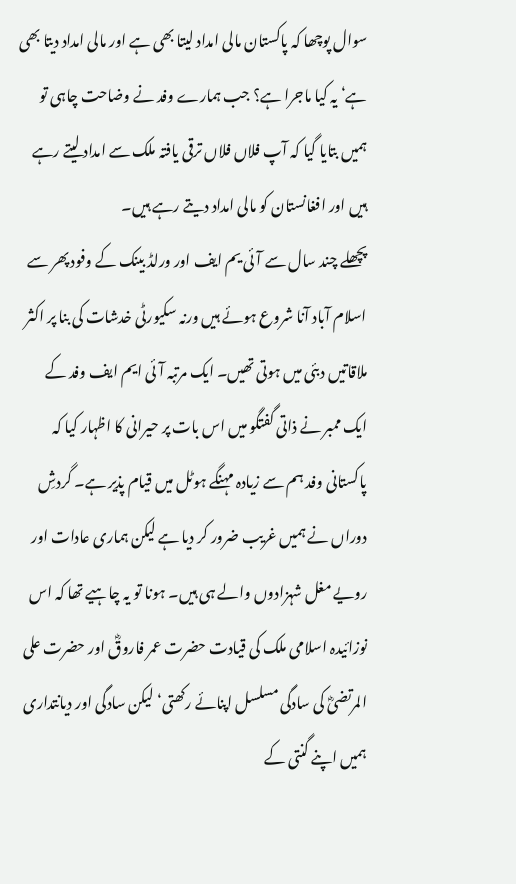سوال پوچھا کہ پاکستان مالی امداد لیتا بھی ہے اور مالی امداد دیتا بھی ہے‘ یہ کیا ماجرا ہے؟ جب ہمارے وفد نے وضاحت چاہی تو ہمیں بتایا گیا کہ آپ فلاں فلاں ترقی یافتہ ملک سے امداد لیتے رہے ہیں اور افغانستان کو مالی امداد دیتے رہے ہیں۔
پچھلے چند سال سے آئی یم ایف اور ورلڈ بینک کے وفود پھر سے اسلام آباد آنا شروع ہوئے ہیں ورنہ سکیورٹی خدشات کی بنا پر اکثر ملاقاتیں دبئی میں ہوتی تھیں۔ ایک مرتبہ آئی ایم ایف وفد کے ایک ممبر نے ذاتی گفتگو میں اس بات پر حیرانی کا اظہار کیا کہ پاکستانی وفد ہم سے زیادہ مہنگے ہوٹل میں قیام پذیر ہے۔ گردشِ دوراں نے ہمیں غریب ضرور کر دیا ہے لیکن ہماری عادات اور رویے مغل شہزادوں والے ہی ہیں۔ ہونا تو یہ چاہیے تھا کہ اس نوزائیدہ اسلامی ملک کی قیادت حضرت عمر فاروقؓ اور حضرت علی المرتضیؓ کی سادگی مسلسل اپنائے رکھتی‘ لیکن سادگی اور دیانتداری ہمیں اپنے گنتی کے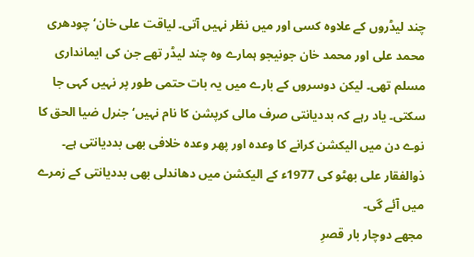چند لیڈروں کے علاوہ کسی اور میں نظر نہیں آتی۔ لیاقت علی خان‘ چودھری محمد علی اور محمد خان جونیجو ہمارے وہ چند لیڈر تھے جن کی ایمانداری مسلم تھی۔ لیکن دوسروں کے بارے میں یہ بات حتمی طور پر نہیں کہی جا سکتی۔ یاد رہے کہ بددیانتی صرف مالی کرپشن کا نام نہیں‘ جنرل ضیا الحق کا نوے دن میں الیکشن کرانے کا وعدہ اور پھر وعدہ خلافی بھی بددیانتی ہے۔ ذوالفقار علی بھٹو کی 1977ء کے الیکشن میں دھاندلی بھی بددیانتی کے زمرے میں آئے گی۔
مجھے دوچار بار قصرِ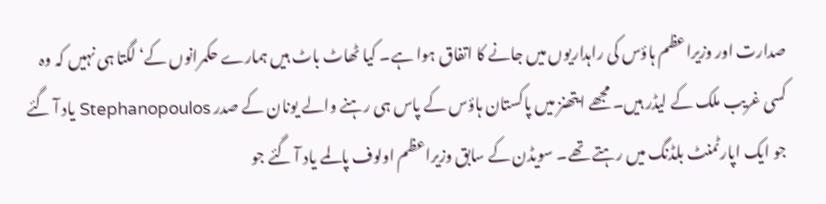صدارت اور وزیراعظم ہاؤس کی راہداریوں میں جانے کا اتفاق ہوا ہے۔ کیا ٹھاٹ باٹ ہیں ہمارے حکمرانوں کے‘ لگتا ہی نہیں کہ وہ کسی غریب ملک کے لیڈر ہیں۔ مجھے ایتھنز میں پاکستان ہاؤس کے پاس ہی رہنے والے یونان کے صدر Stephanopoulos یاد آ گئے جو ایک اپارٹمنٹ بلڈنگ میں رہتے تھے۔ سویڈن کے سابق وزیراعظم اولوف پالمے یاد آ گئے جو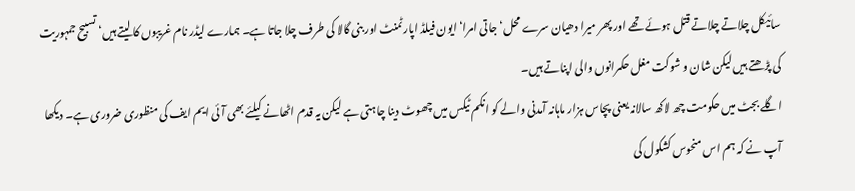سائیکل چلاتے چلاتے قتل ہوئے تھے اور پھر میرا دھیان سرے محل‘ جاتی امرا‘ ایون فیلڈ اپارٹمنٹ اور بنی گالا کی طرف چلا جاتا ہے۔ ہمارے لیڈر نام غریبوں کا لیتے ہیں‘ تسبیح جمہوریت کی پڑھتے ہیں لیکن شان و شوکت مغل حکمرانوں والی اپناتے ہیں۔
اگلے بجٹ میں حکومت چھ لاکھ سالانہ یعنی پچاس ہزار ماہانہ آمدنی والے کو انکم ٹیکس میں چھوٹ دینا چاہتی ہے لیکن یہ قدم اٹھانے کیلئے بھی آئی ایم ایف کی منظوری ضروری ہے۔ دیکھا آپ نے کہ ہم اس منحوس کشکول کی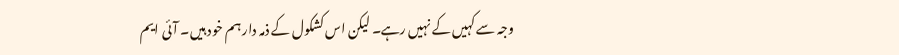وجہ سے کہیں کے نہیں رہے۔ لیکن اس کشکول کے ذمہ دار ہم خود ہیں۔ آئی ایم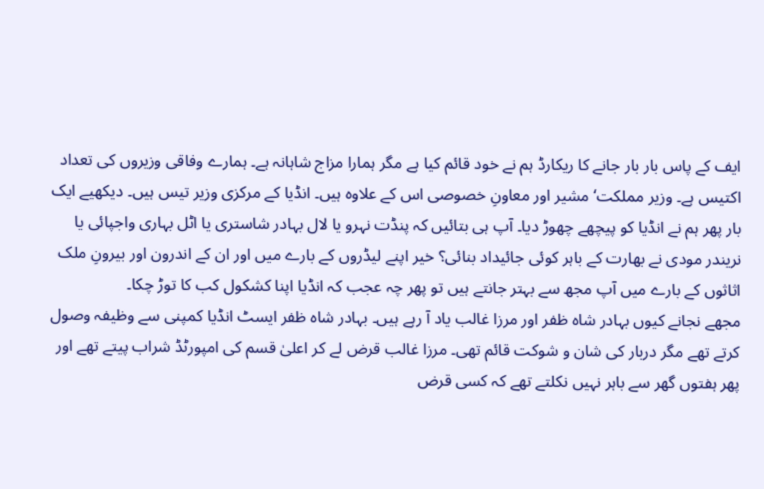ایف کے پاس بار بار جانے کا ریکارڈ ہم نے خود قائم کیا ہے مگر ہمارا مزاج شاہانہ ہے۔ ہمارے وفاقی وزیروں کی تعداد اکتیس ہے۔ وزیر مملکت‘ مشیر اور معاونِ خصوصی اس کے علاوہ ہیں۔ انڈیا کے مرکزی وزیر تیس ہیں۔ دیکھیے ایک بار پھر ہم نے انڈیا کو پیچھے چھوڑ دیا۔ آپ ہی بتائیں کہ پنڈت نہرو یا لال بہادر شاستری یا اٹل بہاری واجپائی یا نریندر مودی نے بھارت کے باہر کوئی جائیداد بنائی؟ خیر اپنے لیڈروں کے بارے میں اور ان کے اندرون اور بیرونِ ملک اثاثوں کے بارے میں آپ مجھ سے بہتر جانتے ہیں تو پھر چہ عجب کہ انڈیا اپنا کشکول کب کا توڑ چکا۔
مجھے نجانے کیوں بہادر شاہ ظفر اور مرزا غالب یاد آ رہے ہیں۔ بہادر شاہ ظفر ایسٹ انڈیا کمپنی سے وظیفہ وصول کرتے تھے مگر دربار کی شان و شوکت قائم تھی۔ مرزا غالب قرض لے کر اعلیٰ قسم کی امپورٹڈ شراب پیتے تھے اور پھر ہفتوں گھر سے باہر نہیں نکلتے تھے کہ کسی قرض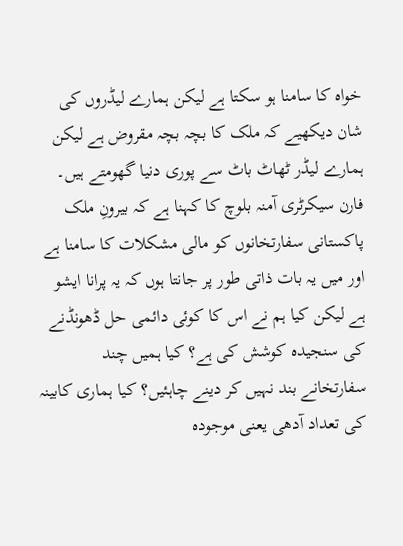خواہ کا سامنا ہو سکتا ہے لیکن ہمارے لیڈروں کی شان دیکھیے کہ ملک کا بچہ بچہ مقروض ہے لیکن ہمارے لیڈر ٹھاٹ باٹ سے پوری دنیا گھومتے ہیں۔ فارن سیکرٹری آمنہ بلوچ کا کہنا ہے کہ بیرونِ ملک پاکستانی سفارتخانوں کو مالی مشکلات کا سامنا ہے اور میں یہ بات ذاتی طور پر جانتا ہوں کہ یہ پرانا ایشو ہے لیکن کیا ہم نے اس کا کوئی دائمی حل ڈھونڈنے کی سنجیدہ کوشش کی ہے؟ کیا ہمیں چند سفارتخانے بند نہیں کر دینے چاہئیں؟ کیا ہماری کابینہ کی تعداد آدھی یعنی موجودہ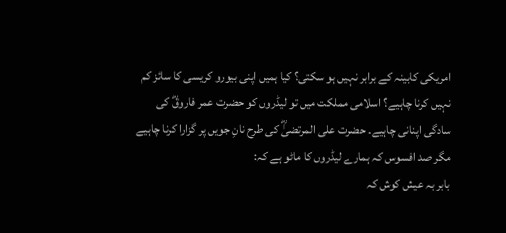امریکی کابینہ کے برابر نہیں ہو سکتی؟ کیا ہمیں اپنی بیورو کریسی کا سائز کم نہیں کرنا چاہیے؟ اسلامی مملکت میں تو لیڈروں کو حضرت عمر فاروقؓ کی سادگی اپنانی چاہیے۔ حضرت علی المرتضیٰؓ کی طرح نانِ جویں پر گزارا کرنا چاہیے مگر صد افسوس کہ ہمارے لیڈروں کا ماٹو ہے کہ:
بابر بہ عیش کوش کہ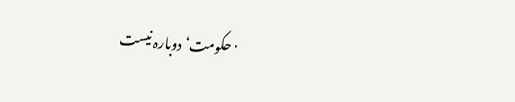'حکومت‘ دوبارہ نیست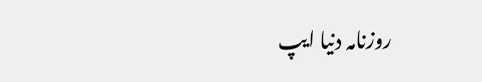روزنامہ دنیا ایپ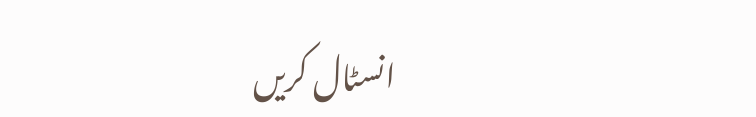انسٹال کریں